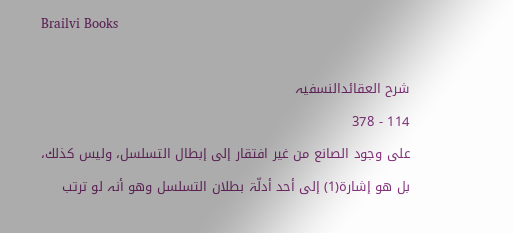Brailvi Books

شرح العقائدالنسفیہ
114 - 378
علی وجود الصانع من غير افتقار إلی إبطال التسلسل، وليس كذلك، بل ھو إشارۃ(1) إلی أحد أدلّۃ بطلان التسلسل وھو أنہ لو ترتب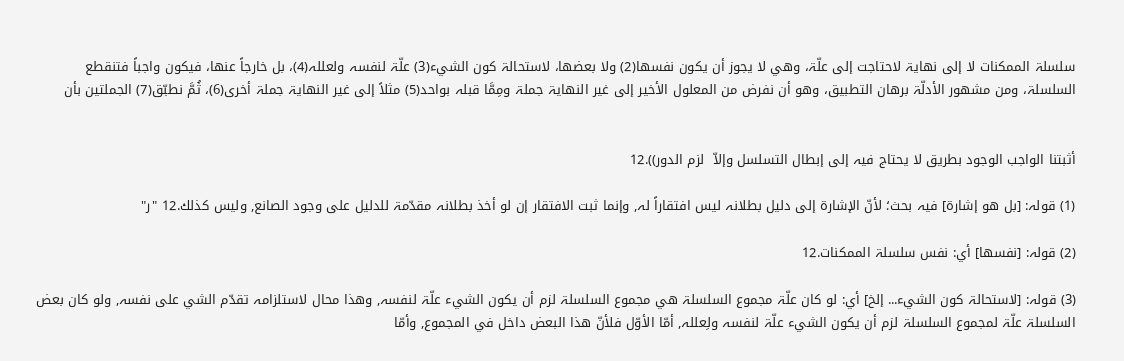سلسلۃ الممكنات لا إلی نھايۃ لاحتاجت إلی علّۃ، وھي لا يجوز أن يكون نفسھا(2) ولا بعضھا، لاستحالۃ كون الشيء(3) علّۃ لنفسہ ولعللہ(4)، بل خارجاً عنھا، فيكون واجباً فتنقطع السلسلۃ، ومن مشھور الأدلّۃ برھان التطبيق، وھو أن نفرض من المعلول الأخير إلی غير النھايۃ جملۃ ومِمَّا قبلہ بواحد(5) مثلاً إلی غير النھايۃ جملۃ أخری(6)، ثُمَّ نطبّق(7) الجملتين بأن


أثبتنا الواجب الوجود بطريق لا يحتاج فيہ إلی إبطال التسلسل وإلاّ  لزم الدور)).12

(1) قولہ: [بل ھو إشارۃ] فيہ بحث؛ لأنّ الإشارۃ إلی دليل بطلانہ ليس افتقاراً لہ, وإنما ثبت الافتقار إن لو أخذ بطلانہ مقدّمۃ للدليل علی وجود الصانع, وليس كذلك.12 "ر"

(2) قولہ: [نفسھا] أي: نفس سلسلۃ الممكنات.12

(3) قولہ: [لاستحالۃ كون الشيء... إلخ] أي: لو كان علّۃ مجموع السلسلۃ ھي مجموع السلسلۃ لزم أن يكون الشيء علّۃ لنفسہ, وھذا محال لاستلزامہ تقدّم الشي علی نفسہ, ولو كان بعض السلسلۃ علّۃ لمجموع السلسلۃ لزم أن يكون الشيء علّۃ لنفسہ ولِعللہ, أمّا الأوّل فلأنّ ھذا البعض داخل في المجموع, وأمّا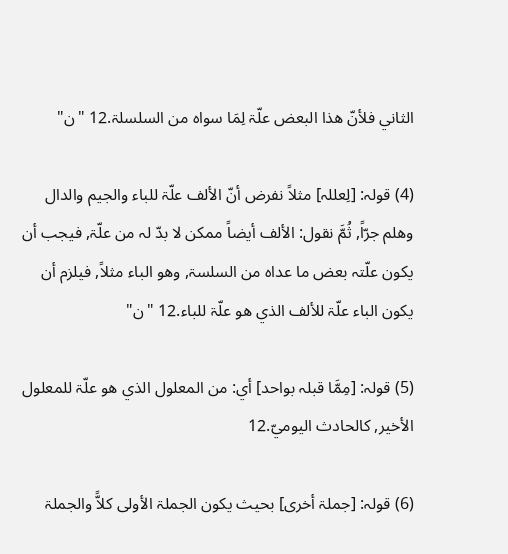الثاني فلأنّ ھذا البعض علّۃ لِمَا سواہ من السلسلۃ.12 "ن"

(4) قولہ: [لِعللہ] مثلاً نفرض أنّ الألف علّۃ للباء والجيم والدال وھلم جرّاً, ثُمَّ نقول: الألف أيضاً ممكن لا بدّ لہ من علّۃ, فيجب أن يكون علّتہ بعض ما عداہ من السلسۃ, وھو الباء مثلاً, فيلزم أن يكون الباء علّۃ للألف الذي ھو علّۃ للباء.12 "ن"

(5) قولہ: [مِمَّا قبلہ بواحد] أي: من المعلول الذي ھو علّۃ للمعلول الأخير, كالحادث اليوميّ.12

(6) قولہ: [جملۃ أخری] بحيث يكون الجملۃ الأولی كلاًّ والجملۃ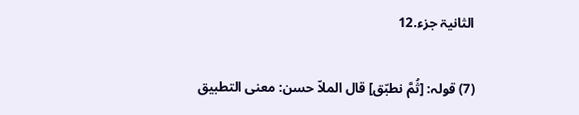الثانيۃ جزء.12

(7) قولہ: [ثُمَّ نطبّق] قال الملاّ حسن: معنی التطبيق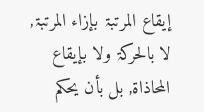إيقاع المرتبۃ بإزاء المرتبۃ, لا بالحركۃ ولا بإيقاع المحاذاۃ, بل بأن يحكم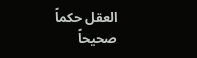العقل حكماً صحيحاً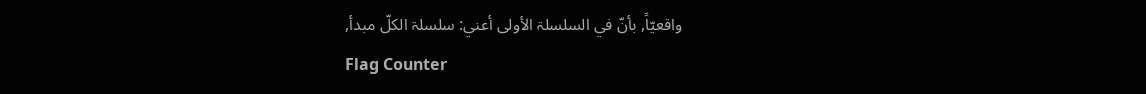واقعيّاً, بأنّ في السلسلۃ الأولی أعني: سلسلۃ الكلّ مبدأ,
Flag Counter